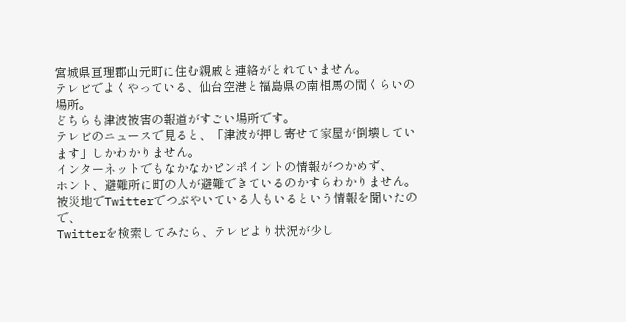宮城県亘理郡山元町に住む親戚と連絡がとれていません。
テレビでよくやっている、仙台空港と福島県の南相馬の間くらいの場所。
どちらも津波被害の報道がすごい場所です。
テレビのニュースで見ると、「津波が押し寄せて家屋が倒壊しています」しかわかりません。
インターネットでもなかなかピンポイントの情報がつかめず、
ホント、避難所に町の人が避難できているのかすらわかりません。
被災地でTwitterでつぶやいている人もいるという情報を聞いたので、
Twitterを検索してみたら、テレビより状況が少し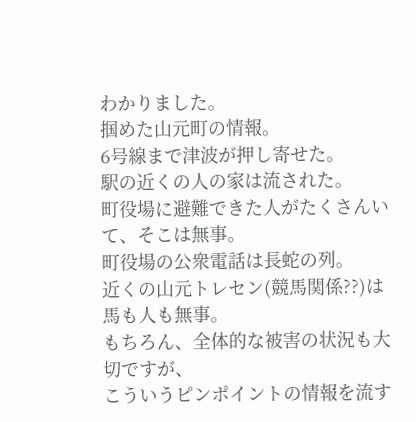わかりました。
掴めた山元町の情報。
6号線まで津波が押し寄せた。
駅の近くの人の家は流された。
町役場に避難できた人がたくさんいて、そこは無事。
町役場の公衆電話は長蛇の列。
近くの山元トレセン(競馬関係??)は馬も人も無事。
もちろん、全体的な被害の状況も大切ですが、
こういうピンポイントの情報を流す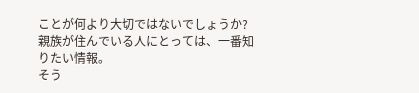ことが何より大切ではないでしょうか?
親族が住んでいる人にとっては、一番知りたい情報。
そう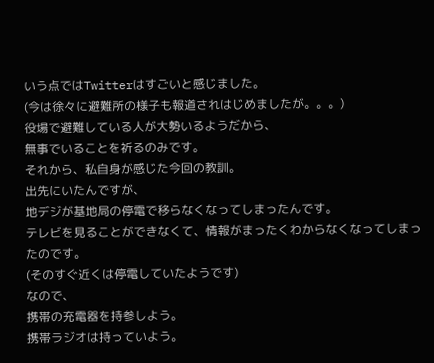いう点ではTwitterはすごいと感じました。
(今は徐々に避難所の様子も報道されはじめましたが。。。)
役場で避難している人が大勢いるようだから、
無事でいることを祈るのみです。
それから、私自身が感じた今回の教訓。
出先にいたんですが、
地デジが基地局の停電で移らなくなってしまったんです。
テレビを見ることができなくて、情報がまったくわからなくなってしまったのです。
(そのすぐ近くは停電していたようです)
なので、
携帯の充電器を持参しよう。
携帯ラジオは持っていよう。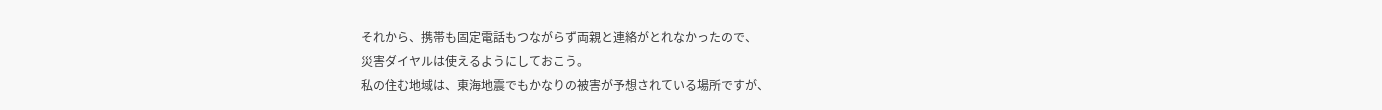それから、携帯も固定電話もつながらず両親と連絡がとれなかったので、
災害ダイヤルは使えるようにしておこう。
私の住む地域は、東海地震でもかなりの被害が予想されている場所ですが、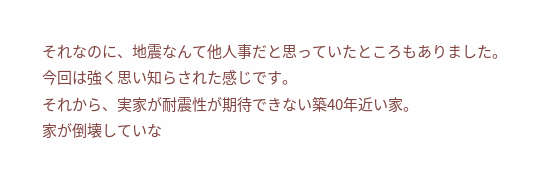それなのに、地震なんて他人事だと思っていたところもありました。
今回は強く思い知らされた感じです。
それから、実家が耐震性が期待できない築40年近い家。
家が倒壊していな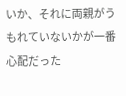いか、それに両親がうもれていないかが一番心配だった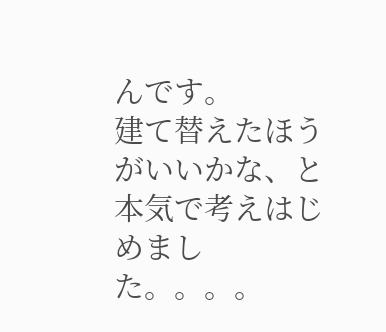んです。
建て替えたほうがいいかな、と本気で考えはじめました。。。。